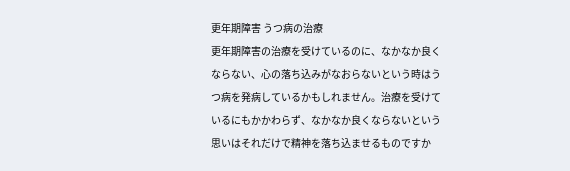更年期障害 うつ病の治療
更年期障害の治療を受けているのに、なかなか良くならない、心の落ち込みがなおらないという時はうつ病を発病しているかもしれません。治療を受けているにもかかわらず、なかなか良くならないという思いはそれだけで精神を落ち込ませるものですか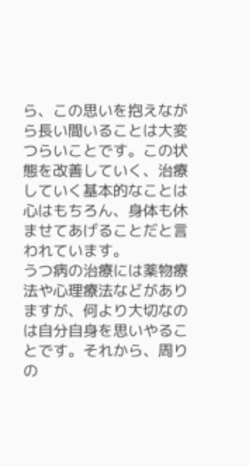ら、この思いを抱えながら長い間いることは大変つらいことです。この状態を改善していく、治療していく基本的なことは心はもちろん、身体も休ませてあげることだと言われています。
うつ病の治療には薬物療法や心理療法などがありますが、何より大切なのは自分自身を思いやることです。それから、周りの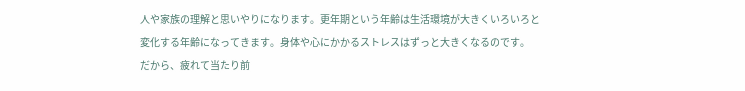人や家族の理解と思いやりになります。更年期という年齢は生活環境が大きくいろいろと変化する年齢になってきます。身体や心にかかるストレスはずっと大きくなるのです。
だから、疲れて当たり前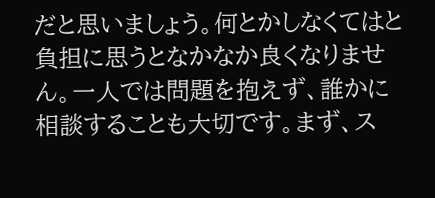だと思いましょう。何とかしなくてはと負担に思うとなかなか良くなりません。一人では問題を抱えず、誰かに相談することも大切です。まず、ス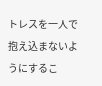トレスを一人で抱え込まないようにするこ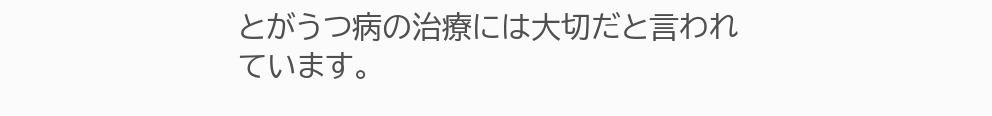とがうつ病の治療には大切だと言われています。